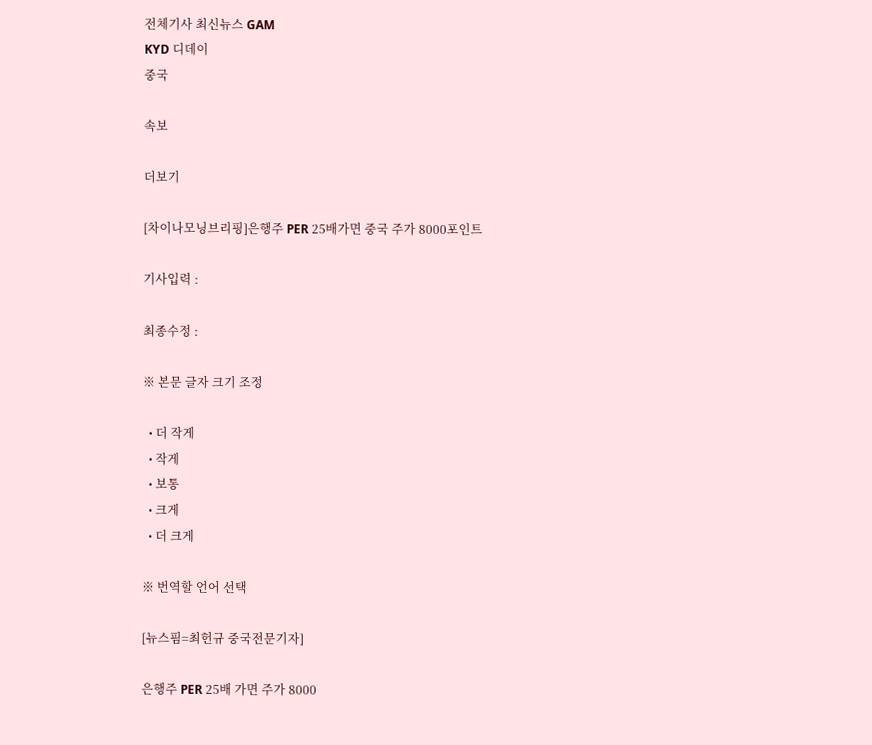전체기사 최신뉴스 GAM
KYD 디데이
중국

속보

더보기

[차이나모닝브리핑]은행주 PER 25배가면 중국 주가 8000포인트

기사입력 :

최종수정 :

※ 본문 글자 크기 조정

  • 더 작게
  • 작게
  • 보통
  • 크게
  • 더 크게

※ 번역할 언어 선택

[뉴스핌=최헌규 중국전문기자]

은행주 PER 25배 가면 주가 8000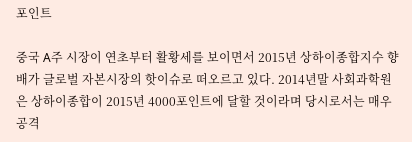포인트

중국 A주 시장이 연초부터 활황세를 보이면서 2015년 상하이종합지수 향배가 글로벌 자본시장의 핫이슈로 떠오르고 있다. 2014년말 사회과학원은 상하이종합이 2015년 4000포인트에 달할 것이라며 당시로서는 매우 공격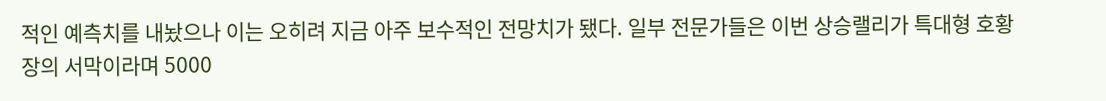적인 예측치를 내놨으나 이는 오히려 지금 아주 보수적인 전망치가 됐다. 일부 전문가들은 이번 상승랠리가 특대형 호황장의 서막이라며 5000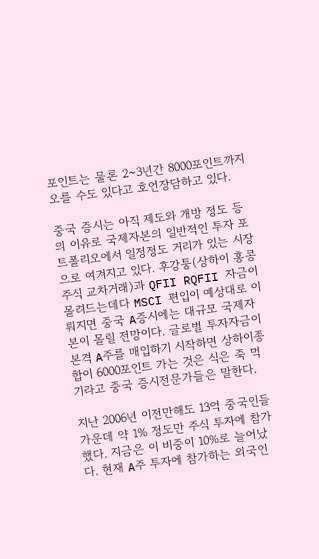포인트는 물론 2~3년간 8000포인트까지 오를 수도 있다고 호언장담하고 있다.

중국 증시는 아직 제도와 개방 정도 등의 이유로 국제자본의 일반적인 투자 포트폴리오에서 일정정도 거리가 있는 시장으로 여겨지고 있다. 후강퉁(상하이 홍콩 주식 교차거래)과 QFII RQFII 자금이 몰려드는데다 MSCI 편입이 예상대로 이뤄지면 중국 A증시에는 대규모 국제자본이 몰릴 전망이다. 글로벌 투자자금이 본격 A주를 매입하기 시작하면 상하이종합이 6000포인트 가는 것은 식은 죽 먹기라고 중국 증시전문가들은 말한다.

지난 2006년 이전만해도 13억 중국인들 가운데 약 1% 정도만 주식 투자에 참가했다. 지금은 이 비중이 10%로 늘어났다. 현재 A주 투자에 참가하는 외국인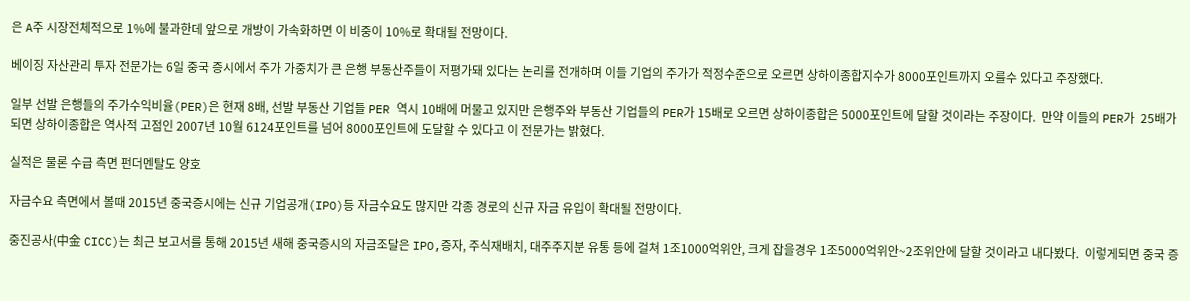은 A주 시장전체적으로 1%에 불과한데 앞으로 개방이 가속화하면 이 비중이 10%로 확대될 전망이다.

베이징 자산관리 투자 전문가는 6일 중국 증시에서 주가 가중치가 큰 은행 부동산주들이 저평가돼 있다는 논리를 전개하며 이들 기업의 주가가 적정수준으로 오르면 상하이종합지수가 8000포인트까지 오를수 있다고 주장했다.

일부 선발 은행들의 주가수익비율(PER)은 현재 8배, 선발 부동산 기업들 PER 역시 10배에 머물고 있지만 은행주와 부동산 기업들의 PER가 15배로 오르면 상하이종합은 5000포인트에 달할 것이라는 주장이다.  만약 이들의 PER가  25배가 되면 상하이종합은 역사적 고점인 2007년 10월 6124포인트를 넘어 8000포인트에 도달할 수 있다고 이 전문가는 밝혔다.

실적은 물론 수급 측면 펀더멘탈도 양호

자금수요 측면에서 볼때 2015년 중국증시에는 신규 기업공개(IPO)등 자금수요도 많지만 각종 경로의 신규 자금 유입이 확대될 전망이다.

중진공사(中金 CICC)는 최근 보고서를 통해 2015년 새해 중국증시의 자금조달은 IPO,증자, 주식재배치, 대주주지분 유통 등에 걸쳐 1조1000억위안, 크게 잡을경우 1조5000억위안~2조위안에 달할 것이라고 내다봤다.  이렇게되면 중국 증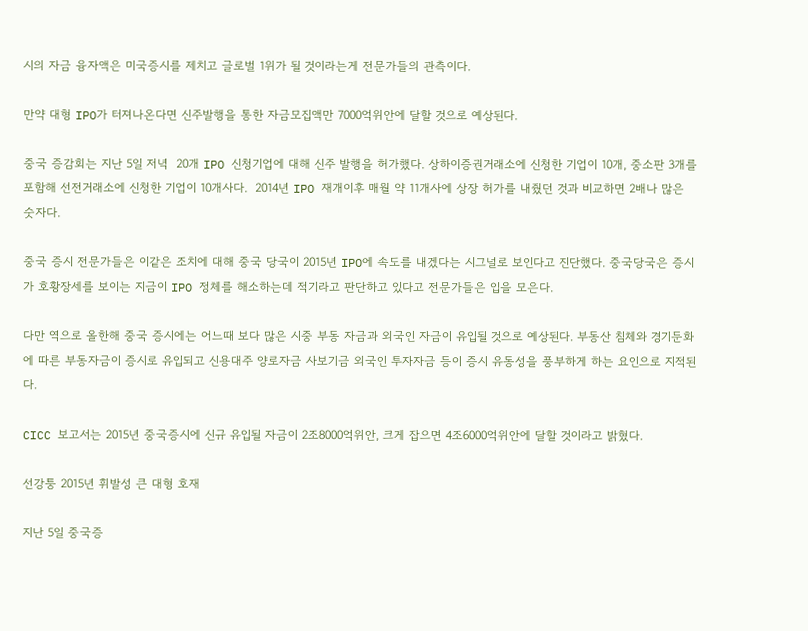시의 자금 융자액은 미국증시를 제치고 글로벌 1위가 될 것이라는게 전문가들의 관측이다.

만약 대형 IPO가 터져나온다면 신주발행을 통한 자금모집액만 7000억위안에 달할 것으로 예상된다.

중국 증감회는 지난 5일 저녁  20개 IPO 신청기업에 대해 신주 발행을 허가했다. 상하이증권거래소에 신청한 기업이 10개, 중소판 3개를 포함해 선전거래소에 신청한 기업이 10개사다.  2014년 IPO 재개이후 매월 약 11개사에 상장 허가를 내줬던 것과 비교하면 2배나 많은 숫자다.

중국 증시 전문가들은 이같은 조치에 대해 중국 당국이 2015년 IPO에 속도를 내겠다는 시그널로 보인다고 진단했다. 중국당국은 증시가 호황장세를 보이는 지금이 IPO 정체를 해소하는데 적기라고 판단하고 있다고 전문가들은 입을 모은다.

다만 역으로 올한해 중국 증시에는 어느때 보다 많은 시중 부동 자금과 외국인 자금이 유입될 것으로 예상된다. 부동산 침체와 경기둔화에 따른 부동자금이 증시로 유입되고 신용대주 양로자금 사보기금 외국인 투자자금 등이 증시 유동성을 풍부하게 하는 요인으로 지적된다.

CICC 보고서는 2015년 중국증시에 신규 유입될 자금이 2조8000억위안, 크게 잡으면 4조6000억위안에 달할 것이라고 밝혔다.

선강퉁 2015년 휘발성 큰 대형 호재

지난 5일 중국증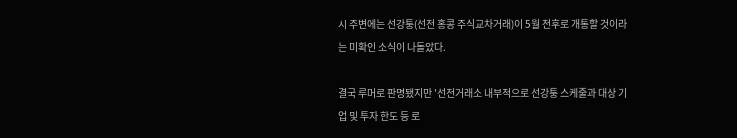시 주변에는 선강퉁(선전 홍콩 주식교차거래)이 5월 전후로 개통할 것이라는 미확인 소식이 나돌았다.

결국 루머로 판명됐지만 '선전거래소 내부적으로 선강퉁 스케줄과 대상 기업 및 투자 한도 등 로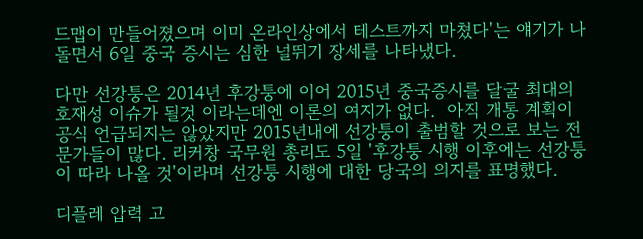드맵이 만들어졌으며 이미 온라인상에서 테스트까지 마쳤다'는 얘기가 나돌면서 6일 중국 증시는 심한 널뛰기 장세를 나타냈다.

다만 선강퉁은 2014년 후강퉁에 이어 2015년 중국증시를 달굴 최대의 호재성 이슈가 될것 이라는데엔 이론의 여지가 없다.  아직 개통 계획이 공식 언급되지는 않았지만 2015년내에 선강퉁이 출범할 것으로 보는 전문가들이 많다. 리커창 국무원 총리도 5일 '후강퉁 시행 이후에는 선강퉁이 따라 나올 것'이라며 선강퉁 시행에 대한 당국의 의지를 표명했다.

디플레 압력 고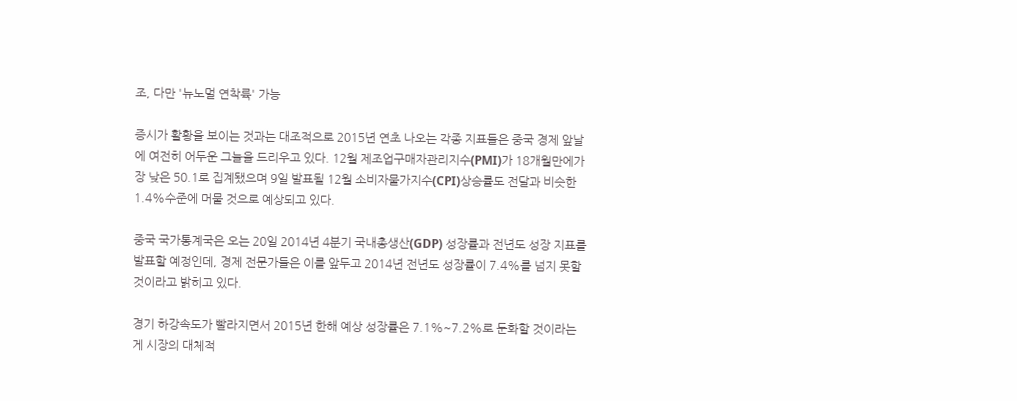조, 다만 '뉴노멀 연착륙' 가능

증시가 활황을 보이는 것과는 대조적으로 2015년 연초 나오는 각종 지표들은 중국 경제 앞날에 여전히 어두운 그늘을 드리우고 있다. 12월 제조업구매자관리지수(PMI)가 18개월만에가장 낮은 50.1로 집계됐으며 9일 발표될 12월 소비자물가지수(CPI)상승률도 전달과 비슷한 1.4%수준에 머물 것으로 예상되고 있다.

중국 국가통계국은 오는 20일 2014년 4분기 국내총생산(GDP) 성장률과 전년도 성장 지표를 발표할 예정인데, 경제 전문가들은 이를 앞두고 2014년 전년도 성장률이 7.4%를 넘지 못할 것이라고 밝히고 있다.

경기 하강속도가 빨라지면서 2015년 한해 예상 성장률은 7.1%~7.2%로 둔화할 것이라는게 시장의 대체적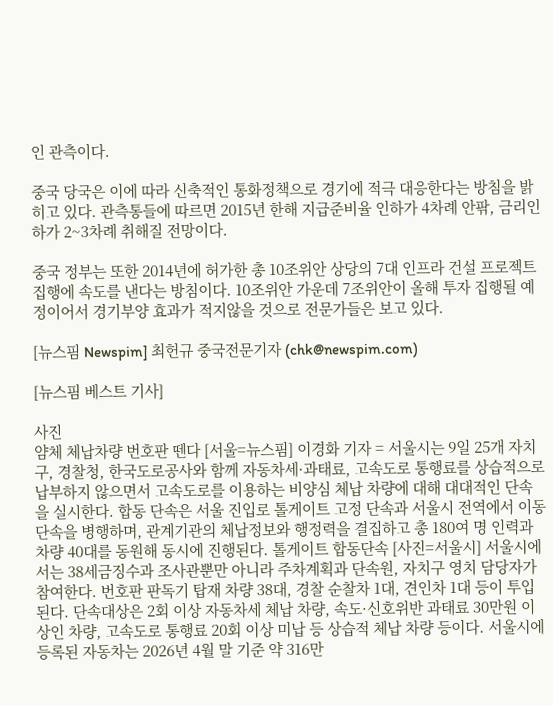인 관측이다.

중국 당국은 이에 따라 신축적인 통화정책으로 경기에 적극 대응한다는 방침을 밝히고 있다. 관측통들에 따르면 2015년 한해 지급준비율 인하가 4차례 안팎, 금리인하가 2~3차례 취해질 전망이다.

중국 정부는 또한 2014년에 허가한 총 10조위안 상당의 7대 인프라 건설 프로젝트 집행에 속도를 낸다는 방침이다. 10조위안 가운데 7조위안이 올해 투자 집행될 예정이어서 경기부양 효과가 적지않을 것으로 전문가들은 보고 있다.

[뉴스핌 Newspim] 최헌규 중국전문기자 (chk@newspim.com)

[뉴스핌 베스트 기사]

사진
얌체 체납차량 번호판 뗀다 [서울=뉴스핌] 이경화 기자 = 서울시는 9일 25개 자치구, 경찰청, 한국도로공사와 함께 자동차세·과태료, 고속도로 통행료를 상습적으로 납부하지 않으면서 고속도로를 이용하는 비양심 체납 차량에 대해 대대적인 단속을 실시한다. 합동 단속은 서울 진입로 톨게이트 고정 단속과 서울시 전역에서 이동 단속을 병행하며, 관계기관의 체납정보와 행정력을 결집하고 총 180여 명 인력과 차량 40대를 동원해 동시에 진행된다. 톨게이트 합동단속 [사진=서울시] 서울시에서는 38세금징수과 조사관뿐만 아니라 주차계획과 단속원, 자치구 영치 담당자가 참여한다. 번호판 판독기 탑재 차량 38대, 경찰 순찰차 1대, 견인차 1대 등이 투입된다. 단속대상은 2회 이상 자동차세 체납 차량, 속도·신호위반 과태료 30만원 이상인 차량, 고속도로 통행료 20회 이상 미납 등 상습적 체납 차량 등이다. 서울시에 등록된 자동차는 2026년 4월 말 기준 약 316만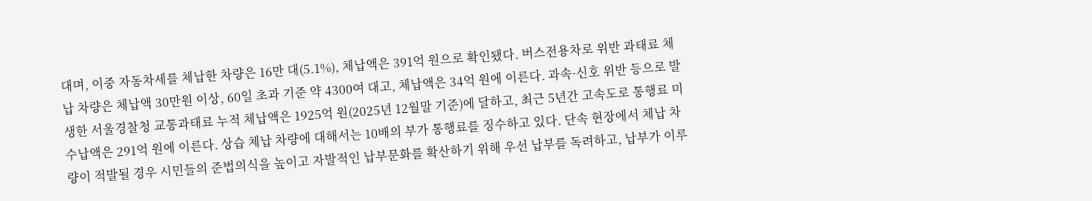대며, 이중 자동차세를 체납한 차량은 16만 대(5.1%), 체납액은 391억 원으로 확인됐다. 버스전용차로 위반 과태료 체납 차량은 체납액 30만원 이상, 60일 초과 기준 약 4300여 대고, 체납액은 34억 원에 이른다. 과속·신호 위반 등으로 발생한 서울경찰청 교통과태료 누적 체납액은 1925억 원(2025년 12월말 기준)에 달하고, 최근 5년간 고속도로 통행료 미수납액은 291억 원에 이른다. 상습 체납 차량에 대해서는 10배의 부가 통행료를 징수하고 있다. 단속 현장에서 체납 차량이 적발될 경우 시민들의 준법의식을 높이고 자발적인 납부문화를 확산하기 위해 우선 납부를 독려하고, 납부가 이루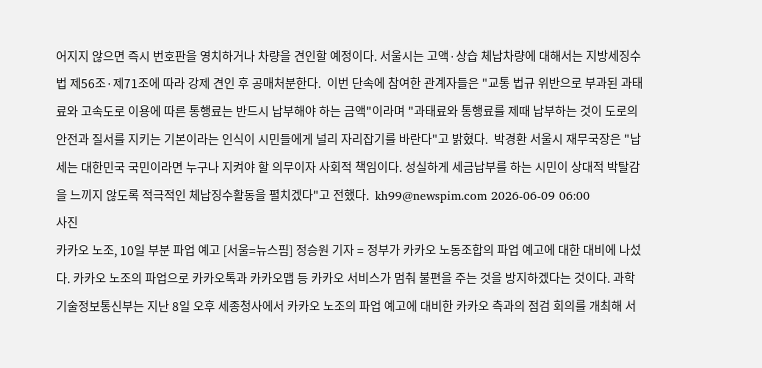어지지 않으면 즉시 번호판을 영치하거나 차량을 견인할 예정이다. 서울시는 고액·상습 체납차량에 대해서는 지방세징수법 제56조·제71조에 따라 강제 견인 후 공매처분한다.  이번 단속에 참여한 관계자들은 "교통 법규 위반으로 부과된 과태료와 고속도로 이용에 따른 통행료는 반드시 납부해야 하는 금액"이라며 "과태료와 통행료를 제때 납부하는 것이 도로의 안전과 질서를 지키는 기본이라는 인식이 시민들에게 널리 자리잡기를 바란다"고 밝혔다.  박경환 서울시 재무국장은 "납세는 대한민국 국민이라면 누구나 지켜야 할 의무이자 사회적 책임이다. 성실하게 세금납부를 하는 시민이 상대적 박탈감을 느끼지 않도록 적극적인 체납징수활동을 펼치겠다"고 전했다.  kh99@newspim.com 2026-06-09 06:00
사진
카카오 노조, 10일 부분 파업 예고 [서울=뉴스핌] 정승원 기자 = 정부가 카카오 노동조합의 파업 예고에 대한 대비에 나섰다. 카카오 노조의 파업으로 카카오톡과 카카오맵 등 카카오 서비스가 멈춰 불편을 주는 것을 방지하겠다는 것이다. 과학기술정보통신부는 지난 8일 오후 세종청사에서 카카오 노조의 파업 예고에 대비한 카카오 측과의 점검 회의를 개최해 서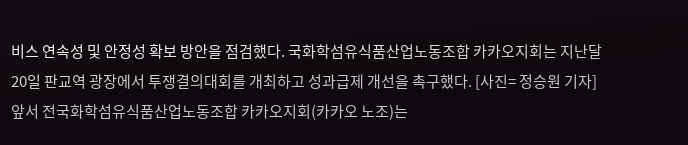비스 연속성 및 안정성 확보 방안을 점검했다. 국화학섬유식품산업노동조합 카카오지회는 지난달 20일 판교역 광장에서 투쟁결의대회를 개최하고 성과급제 개선을 촉구했다. [사진= 정승원 기자] 앞서 전국화학섬유식품산업노동조합 카카오지회(카카오 노조)는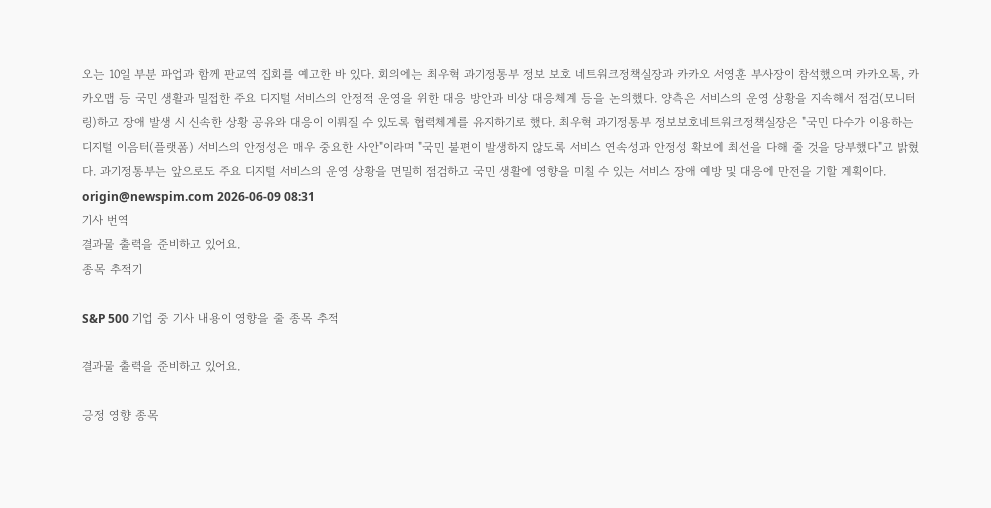오는 10일 부분 파업과 함께 판교역 집회를 예고한 바 있다. 회의에는 최우혁 과기정통부 정보 보호 네트워크정책실장과 카카오 서영훈 부사장이 참석했으며 카카오톡, 카카오맵 등 국민 생활과 밀접한 주요 디지털 서비스의 안정적 운영을 위한 대응 방안과 비상 대응체계 등을 논의했다. 양측은 서비스의 운영 상황을 지속해서 점검(모니터링)하고 장애 발생 시 신속한 상황 공유와 대응이 이뤄질 수 있도록 협력체계를 유지하기로 했다. 최우혁 과기정통부 정보보호네트워크정책실장은 "국민 다수가 이용하는 디지털 이음터(플랫폼) 서비스의 안정성은 매우 중요한 사안"이라며 "국민 불편이 발생하지 않도록 서비스 연속성과 안정성 확보에 최선을 다해 줄 것을 당부했다"고 밝혔다. 과기정통부는 앞으로도 주요 디지털 서비스의 운영 상황을 면밀히 점검하고 국민 생활에 영향을 미칠 수 있는 서비스 장애 예방 및 대응에 만전을 기할 계획이다. origin@newspim.com 2026-06-09 08:31
기사 번역
결과물 출력을 준비하고 있어요.
종목 추적기

S&P 500 기업 중 기사 내용이 영향을 줄 종목 추적

결과물 출력을 준비하고 있어요.

긍정 영향 종목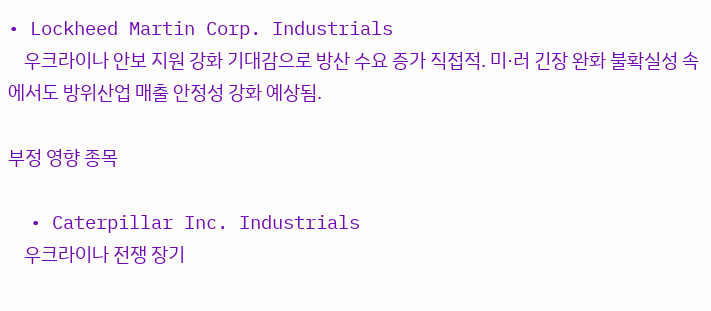• Lockheed Martin Corp. Industrials
    우크라이나 안보 지원 강화 기대감으로 방산 수요 증가 직접적. 미·러 긴장 완화 불확실성 속에서도 방위산업 매출 안정성 강화 예상됨.

부정 영향 종목

  • Caterpillar Inc. Industrials
    우크라이나 전쟁 장기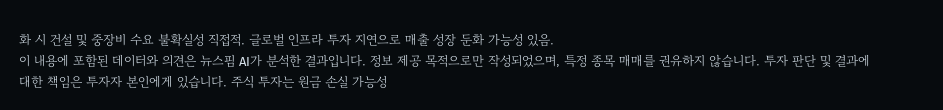화 시 건설 및 중장비 수요 불확실성 직접적. 글로벌 인프라 투자 지연으로 매출 성장 둔화 가능성 있음.
이 내용에 포함된 데이터와 의견은 뉴스핌 AI가 분석한 결과입니다. 정보 제공 목적으로만 작성되었으며, 특정 종목 매매를 권유하지 않습니다. 투자 판단 및 결과에 대한 책임은 투자자 본인에게 있습니다. 주식 투자는 원금 손실 가능성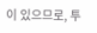이 있으므로, 투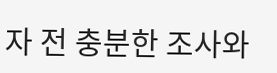자 전 충분한 조사와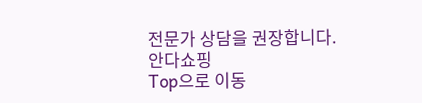전문가 상담을 권장합니다.
안다쇼핑
Top으로 이동